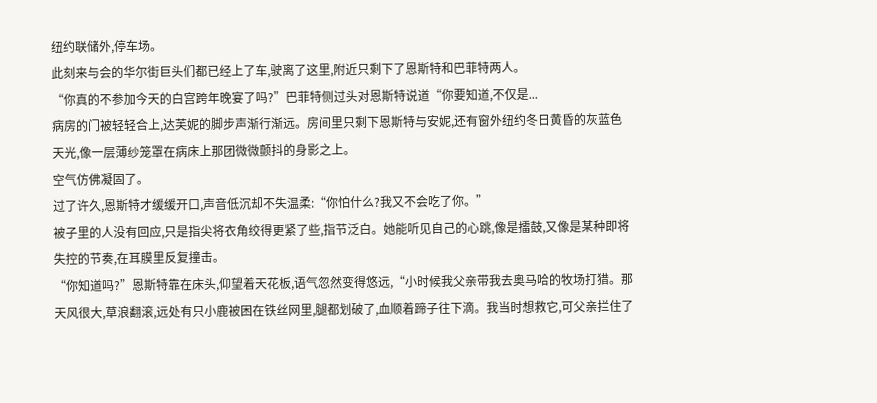纽约联储外,停车场。
此刻来与会的华尔街巨头们都已经上了车,驶离了这里,附近只剩下了恩斯特和巴菲特两人。
“你真的不参加今天的白宫跨年晚宴了吗?”巴菲特侧过头对恩斯特说道“你要知道,不仅是...
病房的门被轻轻合上,达芙妮的脚步声渐行渐远。房间里只剩下恩斯特与安妮,还有窗外纽约冬日黄昏的灰蓝色天光,像一层薄纱笼罩在病床上那团微微颤抖的身影之上。
空气仿佛凝固了。
过了许久,恩斯特才缓缓开口,声音低沉却不失温柔:“你怕什么?我又不会吃了你。”
被子里的人没有回应,只是指尖将衣角绞得更紧了些,指节泛白。她能听见自己的心跳,像是擂鼓,又像是某种即将失控的节奏,在耳膜里反复撞击。
“你知道吗?”恩斯特靠在床头,仰望着天花板,语气忽然变得悠远,“小时候我父亲带我去奥马哈的牧场打猎。那天风很大,草浪翻滚,远处有只小鹿被困在铁丝网里,腿都划破了,血顺着蹄子往下滴。我当时想救它,可父亲拦住了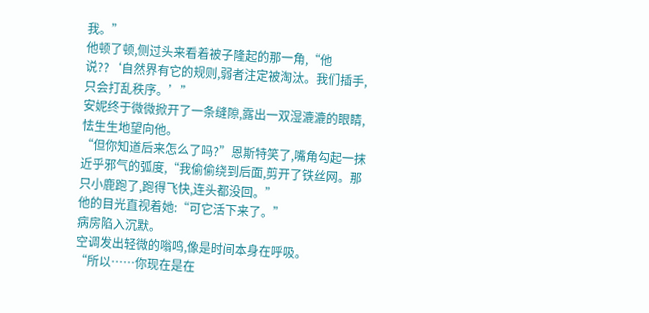我。”
他顿了顿,侧过头来看着被子隆起的那一角,“他说??‘自然界有它的规则,弱者注定被淘汰。我们插手,只会打乱秩序。’”
安妮终于微微掀开了一条缝隙,露出一双湿漉漉的眼睛,怯生生地望向他。
“但你知道后来怎么了吗?”恩斯特笑了,嘴角勾起一抹近乎邪气的弧度,“我偷偷绕到后面,剪开了铁丝网。那只小鹿跑了,跑得飞快,连头都没回。”
他的目光直视着她:“可它活下来了。”
病房陷入沉默。
空调发出轻微的嗡鸣,像是时间本身在呼吸。
“所以……你现在是在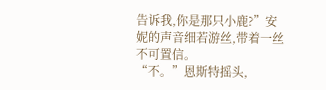告诉我,你是那只小鹿?”安妮的声音细若游丝,带着一丝不可置信。
“不。”恩斯特摇头,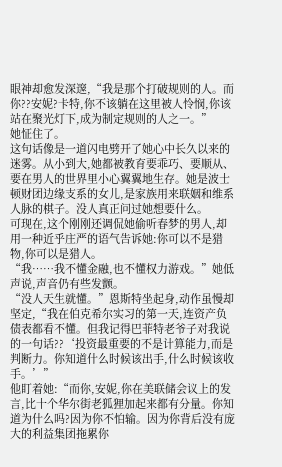眼神却愈发深邃,“我是那个打破规则的人。而你??安妮?卡特,你不该躺在这里被人怜悯,你该站在聚光灯下,成为制定规则的人之一。”
她怔住了。
这句话像是一道闪电劈开了她心中长久以来的迷雾。从小到大,她都被教育要乖巧、要顺从、要在男人的世界里小心翼翼地生存。她是波士顿财团边缘支系的女儿,是家族用来联姻和维系人脉的棋子。没人真正问过她想要什么。
可现在,这个刚刚还调侃她偷听春梦的男人,却用一种近乎庄严的语气告诉她:你可以不是猎物,你可以是猎人。
“我……我不懂金融,也不懂权力游戏。”她低声说,声音仍有些发颤。
“没人天生就懂。”恩斯特坐起身,动作虽慢却坚定,“我在伯克希尔实习的第一天,连资产负债表都看不懂。但我记得巴菲特老爷子对我说的一句话??‘投资最重要的不是计算能力,而是判断力。你知道什么时候该出手,什么时候该收手。’”
他盯着她:“而你,安妮,你在美联储会议上的发言,比十个华尔街老狐狸加起来都有分量。你知道为什么吗?因为你不怕输。因为你背后没有庞大的利益集团拖累你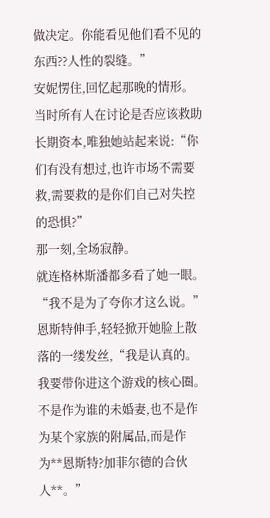做决定。你能看见他们看不见的东西??人性的裂缝。”
安妮愣住,回忆起那晚的情形。
当时所有人在讨论是否应该救助长期资本,唯独她站起来说:“你们有没有想过,也许市场不需要救,需要救的是你们自己对失控的恐惧?”
那一刻,全场寂静。
就连格林斯潘都多看了她一眼。
“我不是为了夸你才这么说。”恩斯特伸手,轻轻掀开她脸上散落的一缕发丝,“我是认真的。我要带你进这个游戏的核心圈。不是作为谁的未婚妻,也不是作为某个家族的附属品,而是作为**恩斯特?加菲尔德的合伙人**。”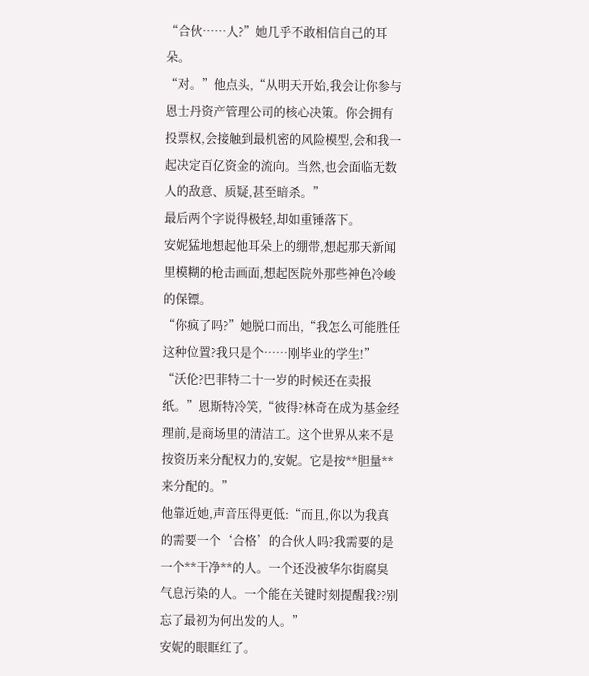“合伙……人?”她几乎不敢相信自己的耳朵。
“对。”他点头,“从明天开始,我会让你参与恩士丹资产管理公司的核心决策。你会拥有投票权,会接触到最机密的风险模型,会和我一起决定百亿资金的流向。当然,也会面临无数人的敌意、质疑,甚至暗杀。”
最后两个字说得极轻,却如重锤落下。
安妮猛地想起他耳朵上的绷带,想起那天新闻里模糊的枪击画面,想起医院外那些神色冷峻的保镖。
“你疯了吗?”她脱口而出,“我怎么可能胜任这种位置?我只是个……刚毕业的学生!”
“沃伦?巴菲特二十一岁的时候还在卖报纸。”恩斯特冷笑,“彼得?林奇在成为基金经理前,是商场里的清洁工。这个世界从来不是按资历来分配权力的,安妮。它是按**胆量**来分配的。”
他靠近她,声音压得更低:“而且,你以为我真的需要一个‘合格’的合伙人吗?我需要的是一个**干净**的人。一个还没被华尔街腐臭气息污染的人。一个能在关键时刻提醒我??别忘了最初为何出发的人。”
安妮的眼眶红了。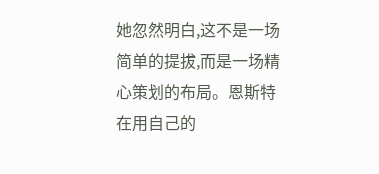她忽然明白,这不是一场简单的提拔,而是一场精心策划的布局。恩斯特在用自己的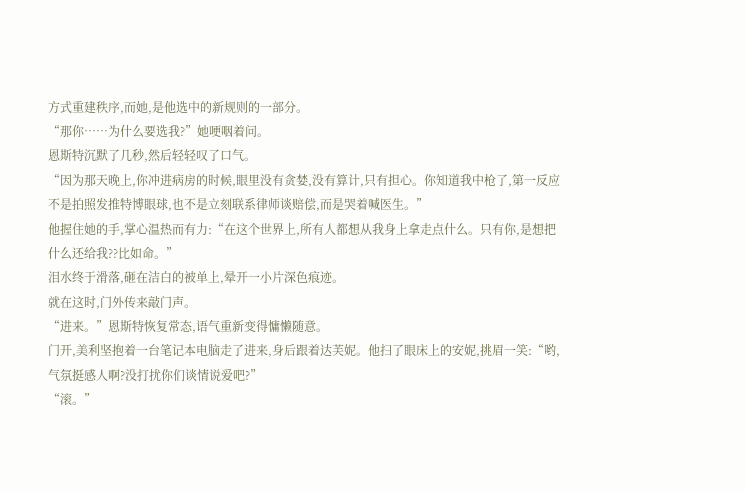方式重建秩序,而她,是他选中的新规则的一部分。
“那你……为什么要选我?”她哽咽着问。
恩斯特沉默了几秒,然后轻轻叹了口气。
“因为那天晚上,你冲进病房的时候,眼里没有贪婪,没有算计,只有担心。你知道我中枪了,第一反应不是拍照发推特博眼球,也不是立刻联系律师谈赔偿,而是哭着喊医生。”
他握住她的手,掌心温热而有力:“在这个世界上,所有人都想从我身上拿走点什么。只有你,是想把什么还给我??比如命。”
泪水终于滑落,砸在洁白的被单上,晕开一小片深色痕迹。
就在这时,门外传来敲门声。
“进来。”恩斯特恢复常态,语气重新变得慵懒随意。
门开,美利坚抱着一台笔记本电脑走了进来,身后跟着达芙妮。他扫了眼床上的安妮,挑眉一笑:“哟,气氛挺感人啊?没打扰你们谈情说爱吧?”
“滚。”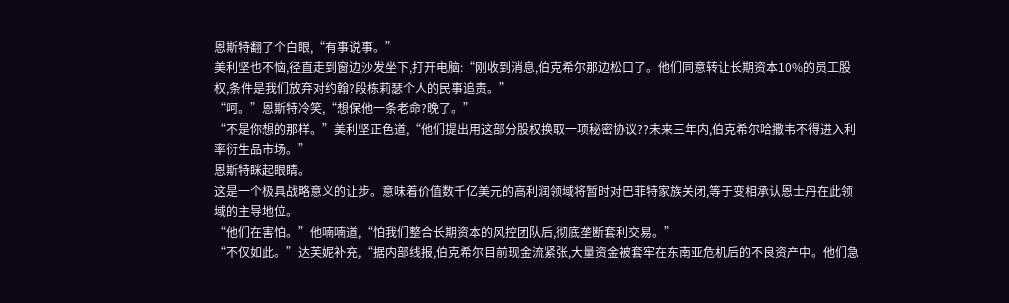恩斯特翻了个白眼,“有事说事。”
美利坚也不恼,径直走到窗边沙发坐下,打开电脑:“刚收到消息,伯克希尔那边松口了。他们同意转让长期资本10%的员工股权,条件是我们放弃对约翰?段栋莉瑟个人的民事追责。”
“呵。”恩斯特冷笑,“想保他一条老命?晚了。”
“不是你想的那样。”美利坚正色道,“他们提出用这部分股权换取一项秘密协议??未来三年内,伯克希尔哈撒韦不得进入利率衍生品市场。”
恩斯特眯起眼睛。
这是一个极具战略意义的让步。意味着价值数千亿美元的高利润领域将暂时对巴菲特家族关闭,等于变相承认恩士丹在此领域的主导地位。
“他们在害怕。”他喃喃道,“怕我们整合长期资本的风控团队后,彻底垄断套利交易。”
“不仅如此。”达芙妮补充,“据内部线报,伯克希尔目前现金流紧张,大量资金被套牢在东南亚危机后的不良资产中。他们急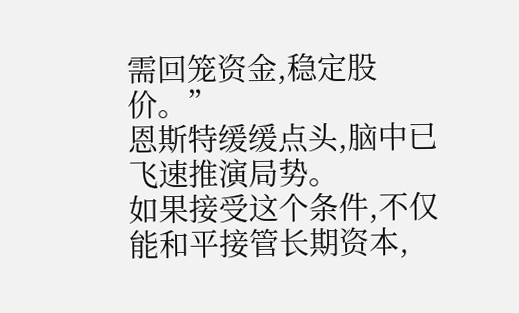需回笼资金,稳定股价。”
恩斯特缓缓点头,脑中已飞速推演局势。
如果接受这个条件,不仅能和平接管长期资本,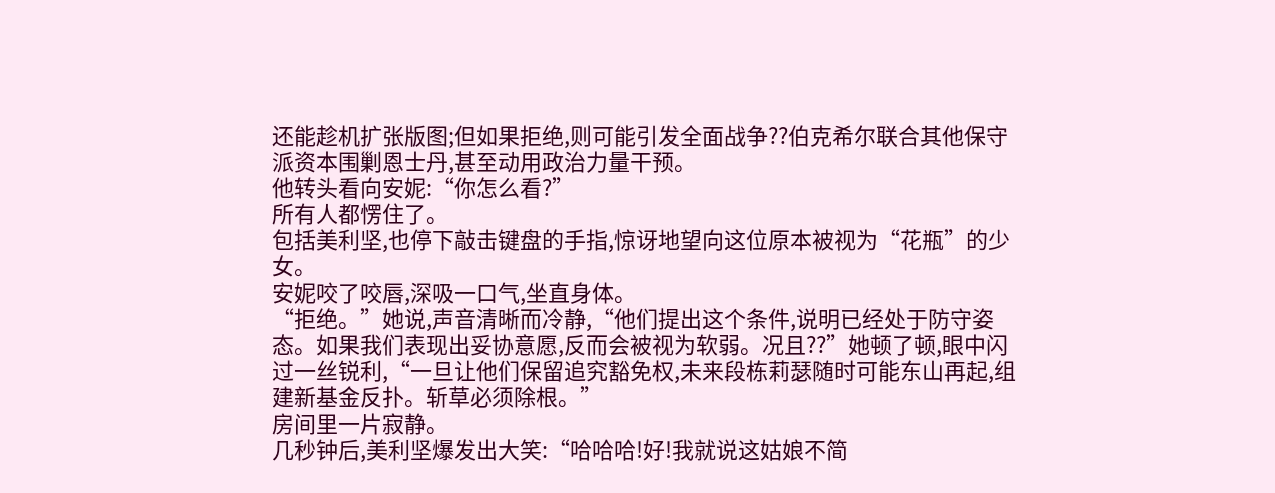还能趁机扩张版图;但如果拒绝,则可能引发全面战争??伯克希尔联合其他保守派资本围剿恩士丹,甚至动用政治力量干预。
他转头看向安妮:“你怎么看?”
所有人都愣住了。
包括美利坚,也停下敲击键盘的手指,惊讶地望向这位原本被视为“花瓶”的少女。
安妮咬了咬唇,深吸一口气,坐直身体。
“拒绝。”她说,声音清晰而冷静,“他们提出这个条件,说明已经处于防守姿态。如果我们表现出妥协意愿,反而会被视为软弱。况且??”她顿了顿,眼中闪过一丝锐利,“一旦让他们保留追究豁免权,未来段栋莉瑟随时可能东山再起,组建新基金反扑。斩草必须除根。”
房间里一片寂静。
几秒钟后,美利坚爆发出大笑:“哈哈哈!好!我就说这姑娘不简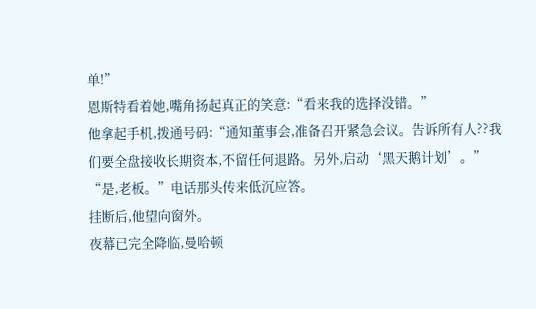单!”
恩斯特看着她,嘴角扬起真正的笑意:“看来我的选择没错。”
他拿起手机,拨通号码:“通知董事会,准备召开紧急会议。告诉所有人??我们要全盘接收长期资本,不留任何退路。另外,启动‘黑天鹅计划’。”
“是,老板。”电话那头传来低沉应答。
挂断后,他望向窗外。
夜幕已完全降临,曼哈顿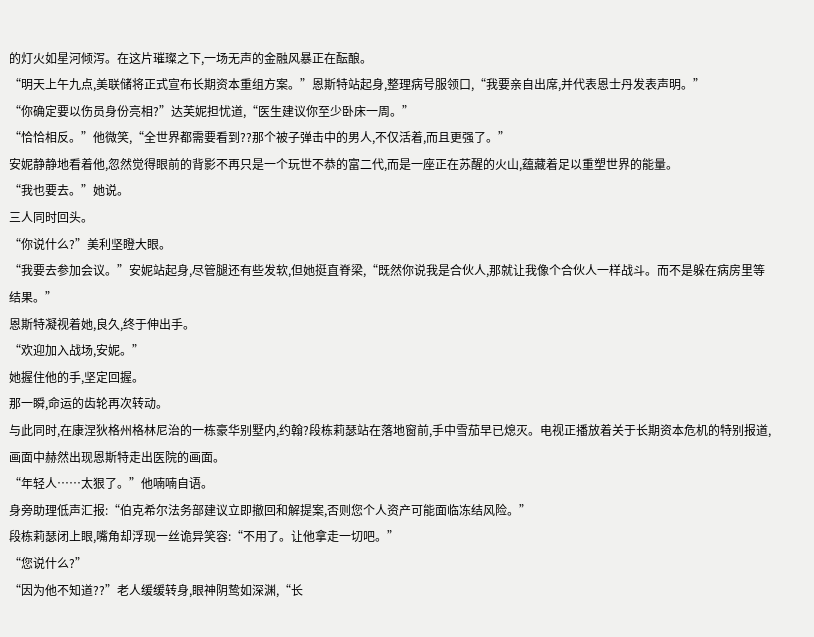的灯火如星河倾泻。在这片璀璨之下,一场无声的金融风暴正在酝酿。
“明天上午九点,美联储将正式宣布长期资本重组方案。”恩斯特站起身,整理病号服领口,“我要亲自出席,并代表恩士丹发表声明。”
“你确定要以伤员身份亮相?”达芙妮担忧道,“医生建议你至少卧床一周。”
“恰恰相反。”他微笑,“全世界都需要看到??那个被子弹击中的男人,不仅活着,而且更强了。”
安妮静静地看着他,忽然觉得眼前的背影不再只是一个玩世不恭的富二代,而是一座正在苏醒的火山,蕴藏着足以重塑世界的能量。
“我也要去。”她说。
三人同时回头。
“你说什么?”美利坚瞪大眼。
“我要去参加会议。”安妮站起身,尽管腿还有些发软,但她挺直脊梁,“既然你说我是合伙人,那就让我像个合伙人一样战斗。而不是躲在病房里等结果。”
恩斯特凝视着她,良久,终于伸出手。
“欢迎加入战场,安妮。”
她握住他的手,坚定回握。
那一瞬,命运的齿轮再次转动。
与此同时,在康涅狄格州格林尼治的一栋豪华别墅内,约翰?段栋莉瑟站在落地窗前,手中雪茄早已熄灭。电视正播放着关于长期资本危机的特别报道,画面中赫然出现恩斯特走出医院的画面。
“年轻人……太狠了。”他喃喃自语。
身旁助理低声汇报:“伯克希尔法务部建议立即撤回和解提案,否则您个人资产可能面临冻结风险。”
段栋莉瑟闭上眼,嘴角却浮现一丝诡异笑容:“不用了。让他拿走一切吧。”
“您说什么?”
“因为他不知道??”老人缓缓转身,眼神阴鸷如深渊,“长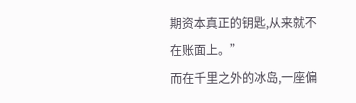期资本真正的钥匙,从来就不在账面上。”
而在千里之外的冰岛,一座偏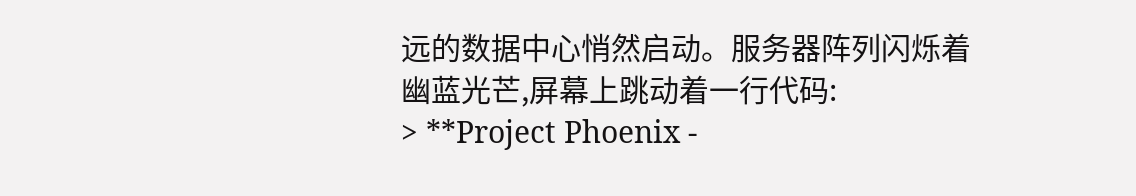远的数据中心悄然启动。服务器阵列闪烁着幽蓝光芒,屏幕上跳动着一行代码:
> **Project Phoenix -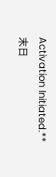Activation Initiated.**
末日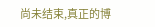尚未结束,真正的博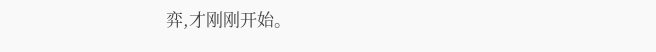弈,才刚刚开始。